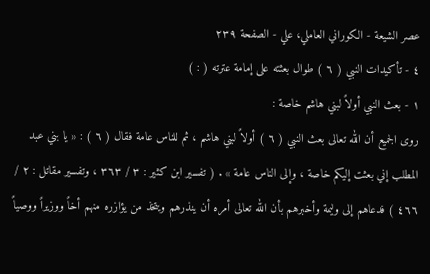عصر الشيعة - الكوراني العاملي، علي - الصفحة ٢٣٩
٤ - تأكيدات النبي ( ٦ ) طوال بعثته على إمامة عترته ( : )
١ - بعث النبي أولاً لبني هاشم خاصة :
روى الجميع أن الله تعالى بعث النبي ( ٦ ) أولاً لبني هاشم ، ثم للناس عامة فقال ( ٦ ) : « يا بني عبد المطلب إني بعثت إليكم خاصة ، وإلى الناس عامة » . ( تفسير ابن كثير : ٣ / ٣٦٣ ، وتفسير مقاتل : ٢ / ٤٦٦ ) فدعاهم إلى وليمة وأخبرهم بأن الله تعالى أمره أن ينذرهم ويتخذ من يؤازره منهم أخاً ووزيراً ووصياً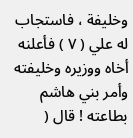وخليفة ، فاستجاب له علي ( ٧ ) فأعلنه أخاه ووزيره وخليفته وأمر بني هاشم بطاعته ! قال (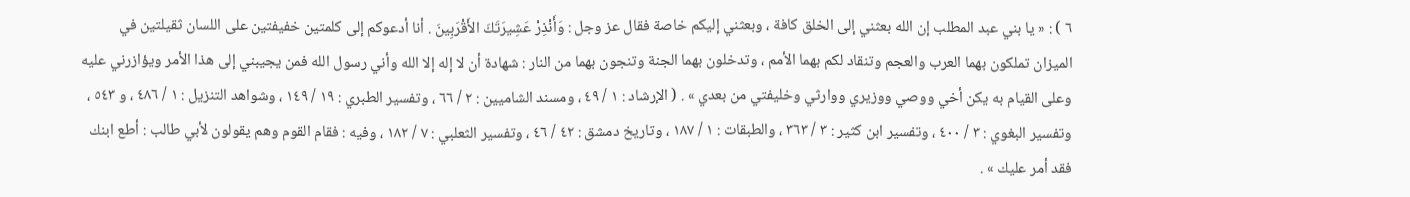٦ ) : « يا بني عبد المطلب إن الله بعثني إلى الخلق كافة ، وبعثني إليكم خاصة فقال عز وجل : وَأَنْذِرْ عَشِيرَتَكَ الأَقْرَبِينَ . أنا أدعوكم إلى كلمتين خفيفتين على اللسان ثقيلتين في الميزان تملكون بهما العرب والعجم وتنقاد لكم بهما الأمم ، وتدخلون بهما الجنة وتنجون بهما من النار : شهادة أن لا إله إلا الله وأني رسول الله فمن يجيبني إلى هذا الأمر ويؤازرني عليه وعلى القيام به يكن أخي ووصي ووزيري ووارثي وخليفتي من بعدي » . ( الإرشاد : ١ / ٤٩ ، ومسند الشاميين : ٢ / ٦٦ ، وتفسير الطبري : ١٩ / ١٤٩ ، وشواهد التنزيل : ١ / ٤٨٦ ، و ٥٤٣ ، وتفسير البغوي : ٣ / ٤٠٠ ، وتفسير ابن كثير : ٣ / ٣٦٣ ، والطبقات : ١ / ١٨٧ ، وتاريخ دمشق : ٤٢ / ٤٦ ، وتفسير الثعلبي : ٧ / ١٨٢ ، وفيه : فقام القوم وهم يقولون لأبي طالب : أطع ابنك فقد أمر عليك » .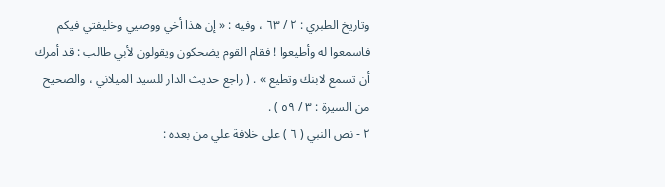وتاريخ الطبري : ٢ / ٦٣ ، وفيه : « إن هذا أخي ووصيي وخليفتي فيكم فاسمعوا له وأطيعوا ! فقام القوم يضحكون ويقولون لأبي طالب : قد أمرك أن تسمع لابنك وتطيع » . ( راجع حديث الدار للسيد الميلاني ، والصحيح من السيرة : ٣ / ٥٩ ) .
٢ - نص النبي ( ٦ ) على خلافة علي من بعده :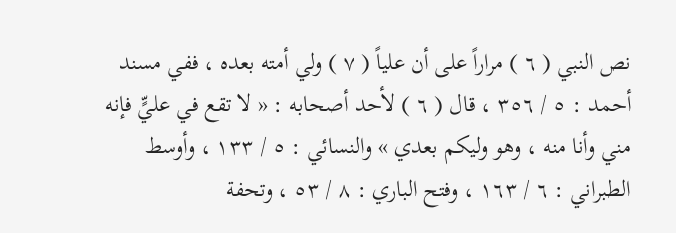نص النبي ( ٦ ) مراراً على أن علياً ( ٧ ) ولي أمته بعده ، ففي مسند أحمد : ٥ / ٣٥٦ ، قال ( ٦ ) لأحد أصحابه : « لا تقع في عليٍّ فإنه مني وأنا منه ، وهو وليكم بعدي » والنسائي : ٥ / ١٣٣ ، وأوسط الطبراني : ٦ / ١٦٣ ، وفتح الباري : ٨ / ٥٣ ، وتحفة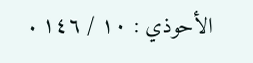الأحوذي : ١٠ / ١٤٦ .